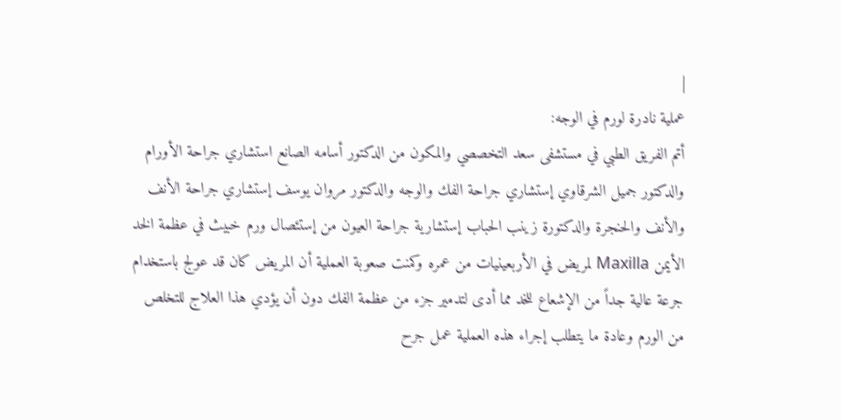|
عملية نادرة لورم في الوجه:
أتم الفريق الطبي في مستشفى سعد التخصصي والمكون من الدكتور أسامه الصانع استشاري جراحة الأورام والدكتور جميل الشرقاوي إستشاري جراحة الفك والوجه والدكتور مروان يوسف إستشاري جراحة الأنف والأنف والحنجرة والدكتورة زينب الحباب إستشارية جراحة العيون من إستئصال ورم خبيث في عظمة الخد الأيمن Maxilla لمريض في الأربعينيات من عمره وكمنت صعوبة العملية أن المريض كان قد عولج باستخدام جرعة عالية جداً من الإشعاع للخد مما أدى لتدمير جزء من عظمة الفك دون أن يؤدي هذا العلاج للتخلص من الورم وعادة ما يتطلب إجراء هذه العملية عمل جرح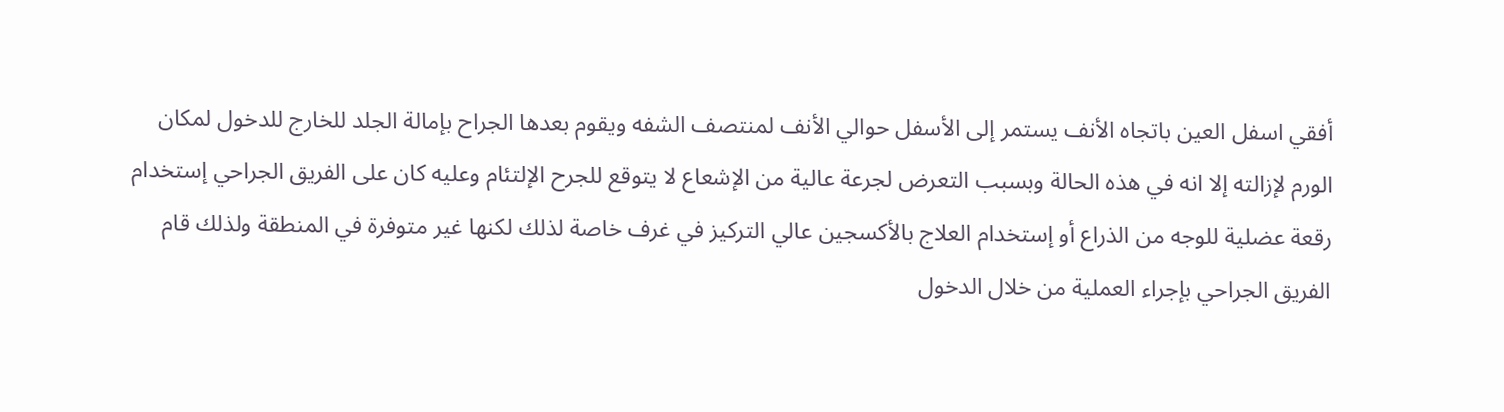أفقي اسفل العين باتجاه الأنف يستمر إلى الأسفل حوالي الأنف لمنتصف الشفه ويقوم بعدها الجراح بإمالة الجلد للخارج للدخول لمكان الورم لإزالته إلا انه في هذه الحالة وبسبب التعرض لجرعة عالية من الإشعاع لا يتوقع للجرح الإلتئام وعليه كان على الفريق الجراحي إستخدام رقعة عضلية للوجه من الذراع أو إستخدام العلاج بالأكسجين عالي التركيز في غرف خاصة لذلك لكنها غير متوفرة في المنطقة ولذلك قام الفريق الجراحي بإجراء العملية من خلال الدخول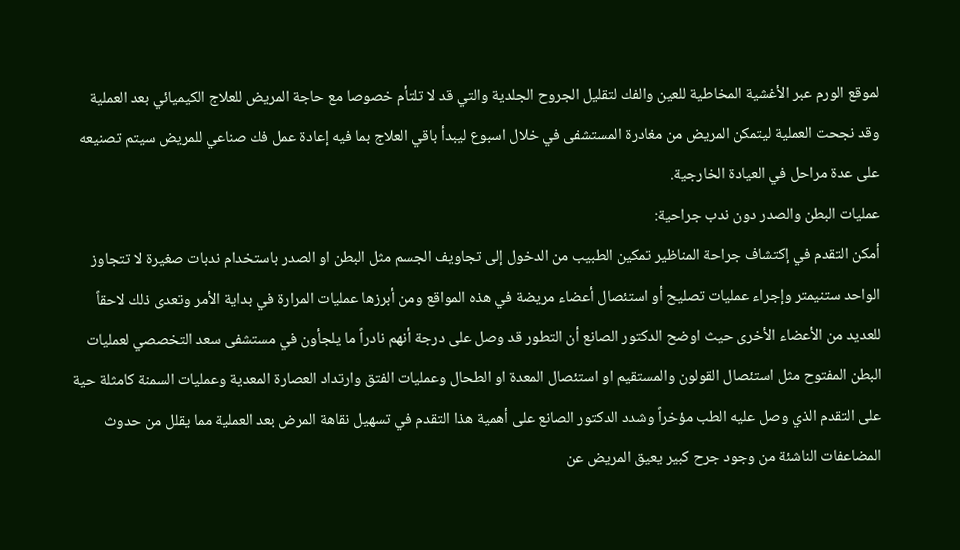لموقع الورم عبر الأغشية المخاطية للعين والفك لتقليل الجروح الجلدية والتي قد لا تلتأم خصوصا مع حاجة المريض للعلاج الكيميائي بعد العملية وقد نجحت العملية ليتمكن المريض من مغادرة المستشفى في خلال اسبوع ليبدأ باقي العلاج بما فيه إعادة عمل فك صناعي للمريض سيتم تصنيعه على عدة مراحل في العيادة الخارجية.
عمليات البطن والصدر دون ندب جراحية:
أمكن التقدم في إكتشاف جراحة المناظير تمكين الطبيب من الدخول إلى تجاويف الجسم مثل البطن او الصدر باستخدام ندبات صغيرة لا تتجاوز الواحد ستنيمتر وإجراء عمليات تصليح أو استئصال أعضاء مريضة في هذه المواقع ومن أبرزها عمليات المرارة في بداية الأمر وتعدى ذلك لاحقاً للعديد من الأعضاء الأخرى حيث اوضح الدكتور الصانع أن التطور قد وصل على درجة أنهم نادراً ما يلجأون في مستشفى سعد التخصصي لعمليات البطن المفتوح مثل استئصال القولون والمستقيم او استئصال المعدة او الطحال وعمليات الفتق وارتداد العصارة المعدية وعمليات السمنة كامثلة حية على التقدم الذي وصل عليه الطب مؤخراً وشدد الدكتور الصانع على أهمية هذا التقدم في تسهيل نقاهة المرض بعد العملية مما يقلل من حدوث المضاعفات الناشئة من وجود جرح كبير يعيق المريض عن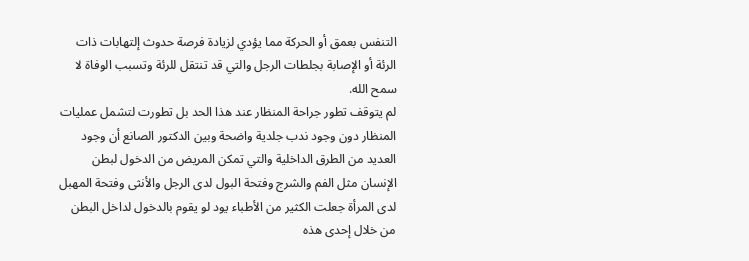التنفس بعمق أو الحركة مما يؤدي لزيادة فرصة حدوث إلتهابات ذات الرئة أو الإصابة بجلطات الرجل والتي قد تنتقل للرئة وتسبب الوفاة لا سمح الله.
لم يتوقف تطور جراحة المنظار عند هذا الحد بل تطورت لتشمل عمليات المنظار دون وجود ندب جلدية واضحة وبين الدكتور الصانع أن وجود العديد من الطرق الداخلية والتي تمكن المريض من الدخول لبطن الإنسان مثل الفم والشرج وفتحة البول لدى الرجل والأنثى وفتحة المهبل لدى المرأة جعلت الكثير من الأطباء يود لو يقوم بالدخول لداخل البطن من خلال إحدى هذه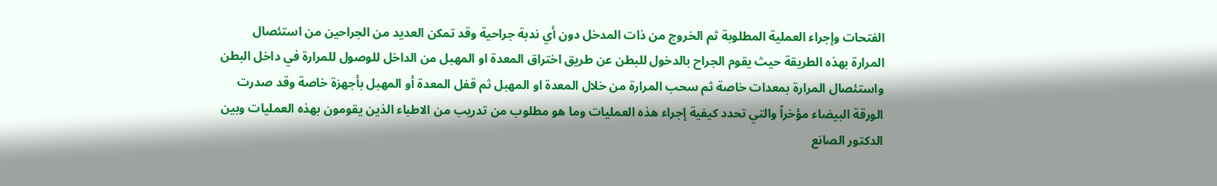الفتحات وإجراء العملية المطلوبة ثم الخروج من ذات المدخل دون أي ندبة جراحية وقد تمكن العديد من الجراحين من استئصال المرارة بهذه الطريقة حيث يقوم الجراح بالدخول للبطن عن طريق اختراق المعدة او المهبل من الداخل للوصول للمرارة في داخل البطن واستئصال المرارة بمعدات خاصة ثم سحب المرارة من خلال المعدة او المهبل ثم قفل المعدة أو المهبل بأجهزة خاصة وقد صدرت الورقة البيضاء مؤخراً والتي تحدد كيفية إجراء هذه العمليات وما هو مطلوب من تدريب من الاطباء الذين يقومون بهذه العمليات وبين الدكتور الصانع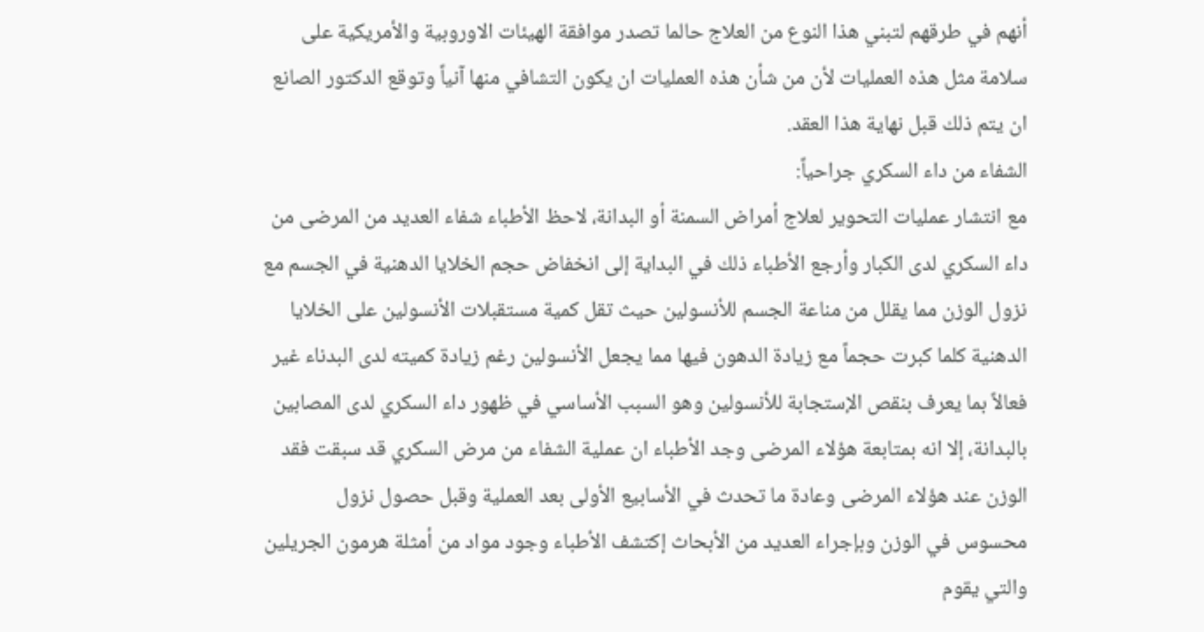أنهم في طرقهم لتبني هذا النوع من العلاج حالما تصدر موافقة الهيئات الاوروبية والأمريكية على سلامة مثل هذه العمليات لأن من شأن هذه العمليات ان يكون التشافي منها آنياً وتوقع الدكتور الصانع ان يتم ذلك قبل نهاية هذا العقد.
الشفاء من داء السكري جراحياً:
مع انتشار عمليات التحوير لعلاج أمراض السمنة أو البدانة، لاحظ الأطباء شفاء العديد من المرضى من داء السكري لدى الكبار وأرجع الأطباء ذلك في البداية إلى انخفاض حجم الخلايا الدهنية في الجسم مع نزول الوزن مما يقلل من مناعة الجسم للأنسولين حيث تقل كمية مستقبلات الأنسولين على الخلايا الدهنية كلما كبرت حجماً مع زيادة الدهون فيها مما يجعل الأنسولين رغم زيادة كميته لدى البدناء غير فعالاً بما يعرف بنقص الإستجابة للأنسولين وهو السبب الأساسي في ظهور داء السكري لدى المصابين بالبدانة، إلا انه بمتابعة هؤلاء المرضى وجد الأطباء ان عملية الشفاء من مرض السكري قد سبقت فقد الوزن عند هؤلاء المرضى وعادة ما تحدث في الأسابيع الأولى بعد العملية وقبل حصول نزول محسوس في الوزن وبإجراء العديد من الأبحاث إكتشف الأطباء وجود مواد من أمثلة هرمون الجريلين والتي يقوم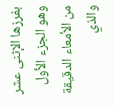بفرزها الإثنى عشر وهو الجزء الأول من الأمعاء الدقيقة والذي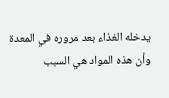يدخله الغذاء بعد مروره في المعدة وأن هذه المواد هي السبب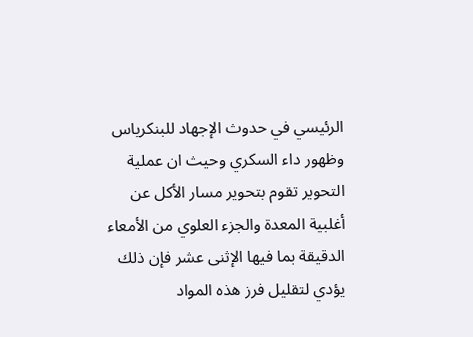الرئيسي في حدوث الإجهاد للبنكرياس وظهور داء السكري وحيث ان عملية التحوير تقوم بتحوير مسار الأكل عن أغلبية المعدة والجزء العلوي من الأمعاء الدقيقة بما فيها الإثنى عشر فإن ذلك يؤدي لتقليل فرز هذه المواد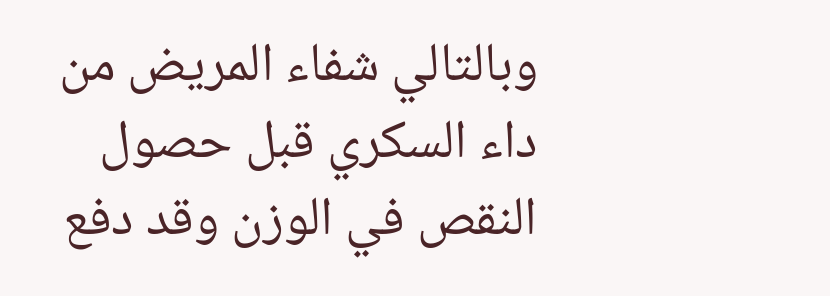وبالتالي شفاء المريض من داء السكري قبل حصول النقص في الوزن وقد دفع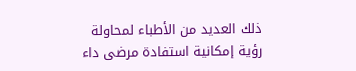ذلك العديد من الأطباء لمحاولة رؤية إمكانية استفادة مرضى داء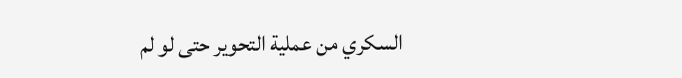السكري من عملية التحوير حتى لو لم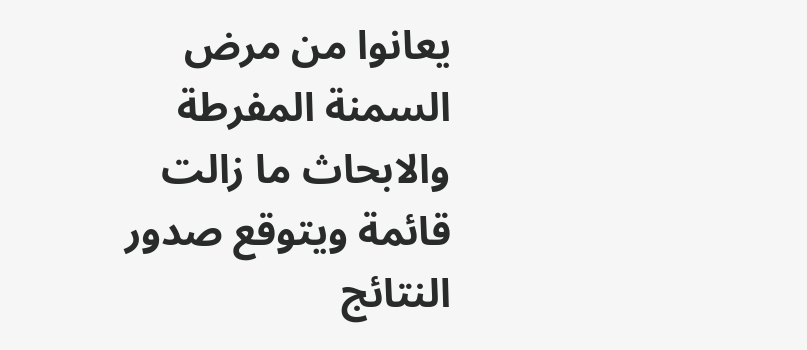يعانوا من مرض السمنة المفرطة والابحاث ما زالت قائمة ويتوقع صدور النتائج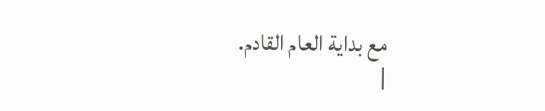مع بداية العام القادم.
|